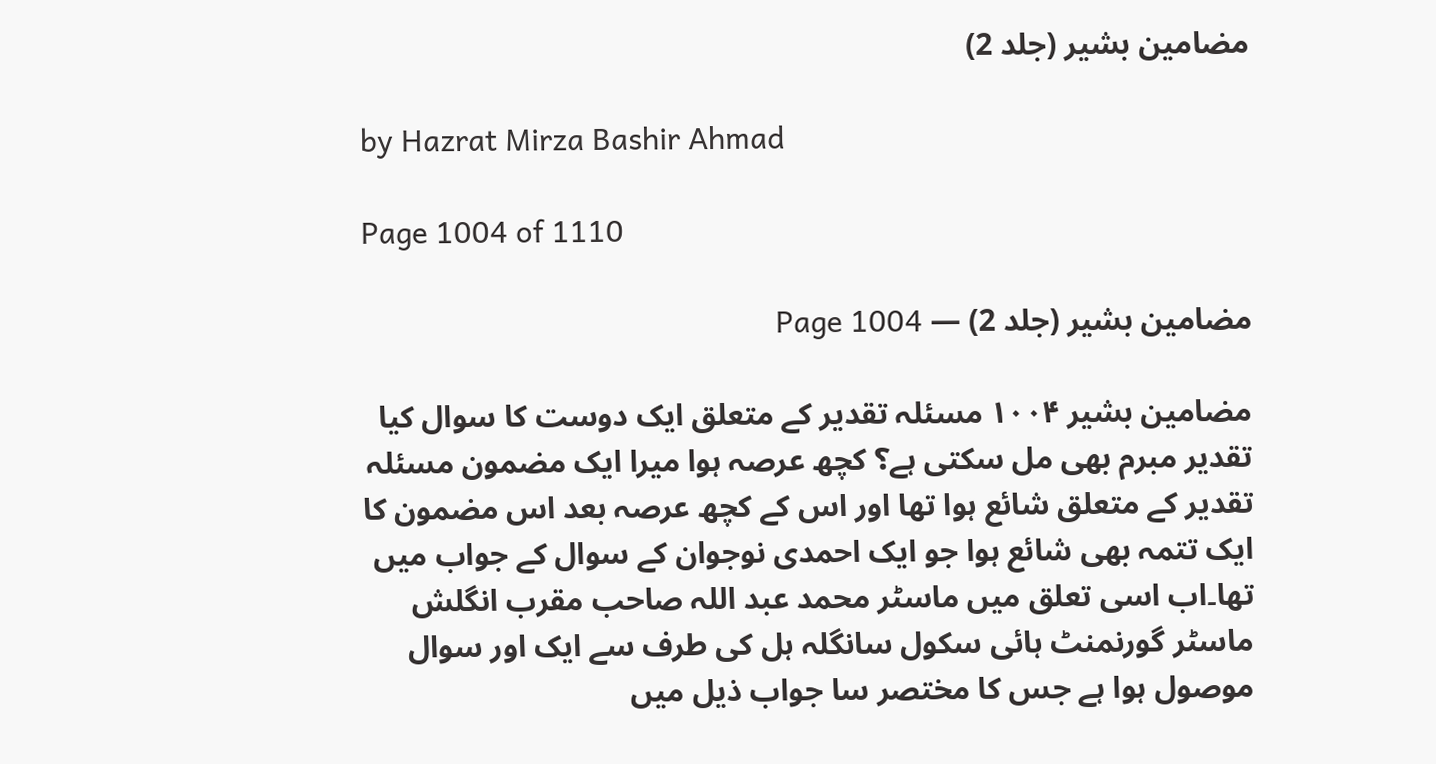مضامین بشیر (جلد 2)

by Hazrat Mirza Bashir Ahmad

Page 1004 of 1110

مضامین بشیر (جلد 2) — Page 1004

مضامین بشیر ۱۰۰۴ مسئلہ تقدیر کے متعلق ایک دوست کا سوال کیا تقدیر مبرم بھی مل سکتی ہے؟ کچھ عرصہ ہوا میرا ایک مضمون مسئلہ تقدیر کے متعلق شائع ہوا تھا اور اس کے کچھ عرصہ بعد اس مضمون کا ایک تتمہ بھی شائع ہوا جو ایک احمدی نوجوان کے سوال کے جواب میں تھا۔اب اسی تعلق میں ماسٹر محمد عبد اللہ صاحب مقرب انگلش ماسٹر گورنمنٹ ہائی سکول سانگلہ ہل کی طرف سے ایک اور سوال موصول ہوا ہے جس کا مختصر سا جواب ذیل میں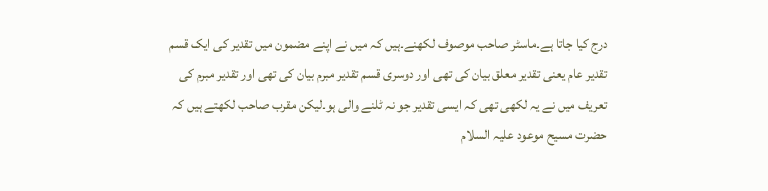درج کیا جاتا ہے۔ماسٹر صاحب موصوف لکھنے۔ہیں کہ میں نے اپنے مضمون میں تقدیر کی ایک قسم تقدیر عام یعنی تقدیر معلق بیان کی تھی اور دوسری قسم تقدیر مبرم بیان کی تھی اور تقدیر مبرم کی تعریف میں نے یہ لکھی تھی کہ ایسی تقدیر جو نہ ٹلنے والی ہو۔لیکن مقرب صاحب لکھتے ہیں کہ حضرت مسیح موعود علیہ السلام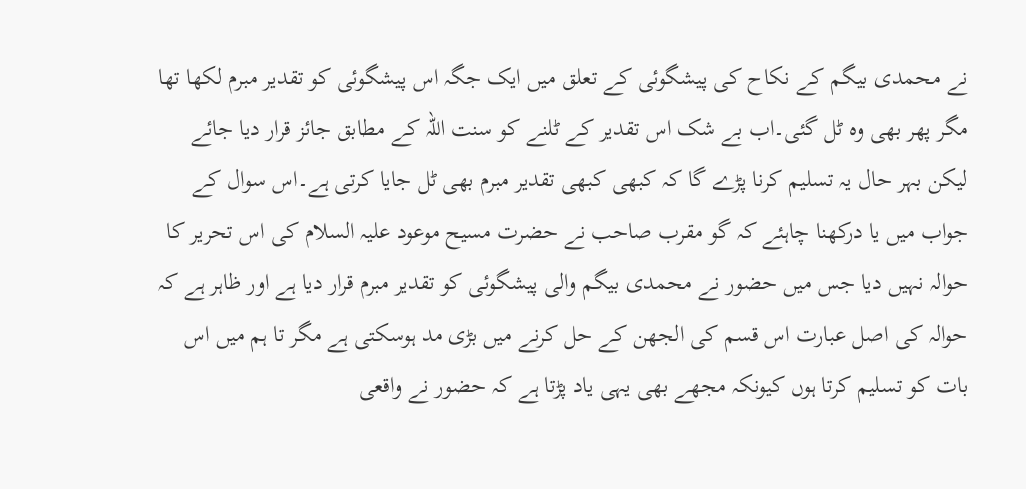نے محمدی بیگم کے نکاح کی پیشگوئی کے تعلق میں ایک جگہ اس پیشگوئی کو تقدیر مبرم لکھا تھا مگر پھر بھی وہ ٹل گئی۔اب بے شک اس تقدیر کے ٹلنے کو سنت اللہ کے مطابق جائز قرار دیا جائے لیکن بہر حال یہ تسلیم کرنا پڑے گا کہ کبھی کبھی تقدیر مبرم بھی ٹل جایا کرتی ہے۔اس سوال کے جواب میں یا درکھنا چاہئے کہ گو مقرب صاحب نے حضرت مسیح موعود علیہ السلام کی اس تحریر کا حوالہ نہیں دیا جس میں حضور نے محمدی بیگم والی پیشگوئی کو تقدیر مبرم قرار دیا ہے اور ظاہر ہے کہ حوالہ کی اصل عبارت اس قسم کی الجھن کے حل کرنے میں بڑی مد ہوسکتی ہے مگر تا ہم میں اس بات کو تسلیم کرتا ہوں کیونکہ مجھے بھی یہی یاد پڑتا ہے کہ حضور نے واقعی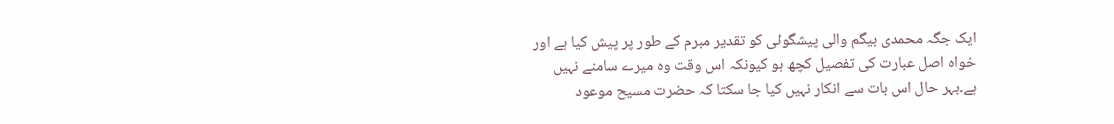ایک جگہ محمدی بیگم والی پیشگوئی کو تقدیر مبرم کے طور پر پیش کیا ہے اور خواہ اصل عبارت کی تفصیل کچھ ہو کیونکہ اس وقت وہ میرے سامنے نہیں ہے۔بہر حال اس بات سے انکار نہیں کیا جا سکتا کہ حضرت مسیح موعود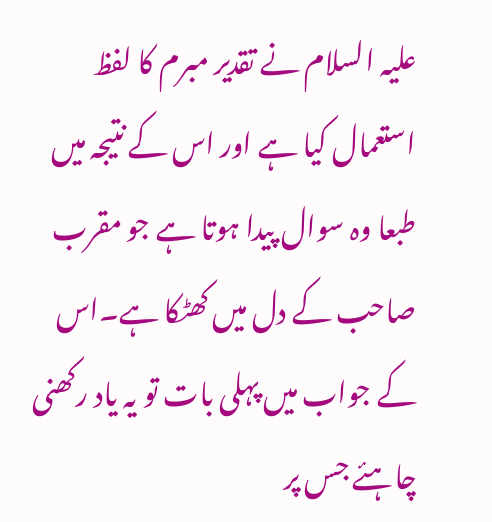علیہ السلام نے تقدیر مبرم کا لفظ استعمال کیا ہے اور اس کے نتیجہ میں طبعا وہ سوال پیدا ہوتا ہے جو مقرب صاحب کے دل میں کھٹکا ہے۔اس کے جواب میں پہلی بات تو یہ یاد رکھنی چاہئے جس پر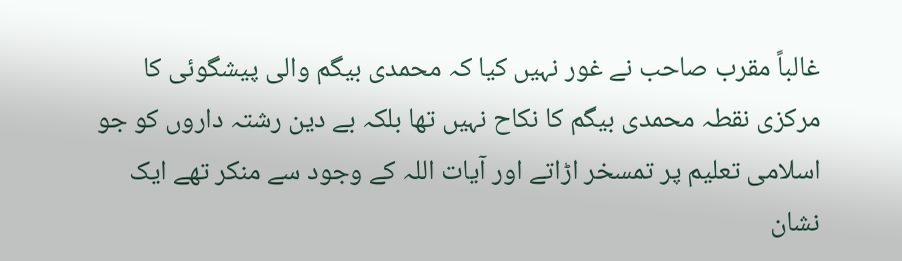غالباً مقرب صاحب نے غور نہیں کیا کہ محمدی بیگم والی پیشگوئی کا مرکزی نقطہ محمدی بیگم کا نکاح نہیں تھا بلکہ بے دین رشتہ داروں کو جو اسلامی تعلیم پر تمسخر اڑاتے اور آیات اللہ کے وجود سے منکر تھے ایک نشان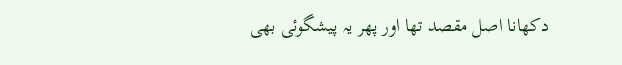دکھانا اصل مقصد تھا اور پھر یہ پیشگوئی بھی